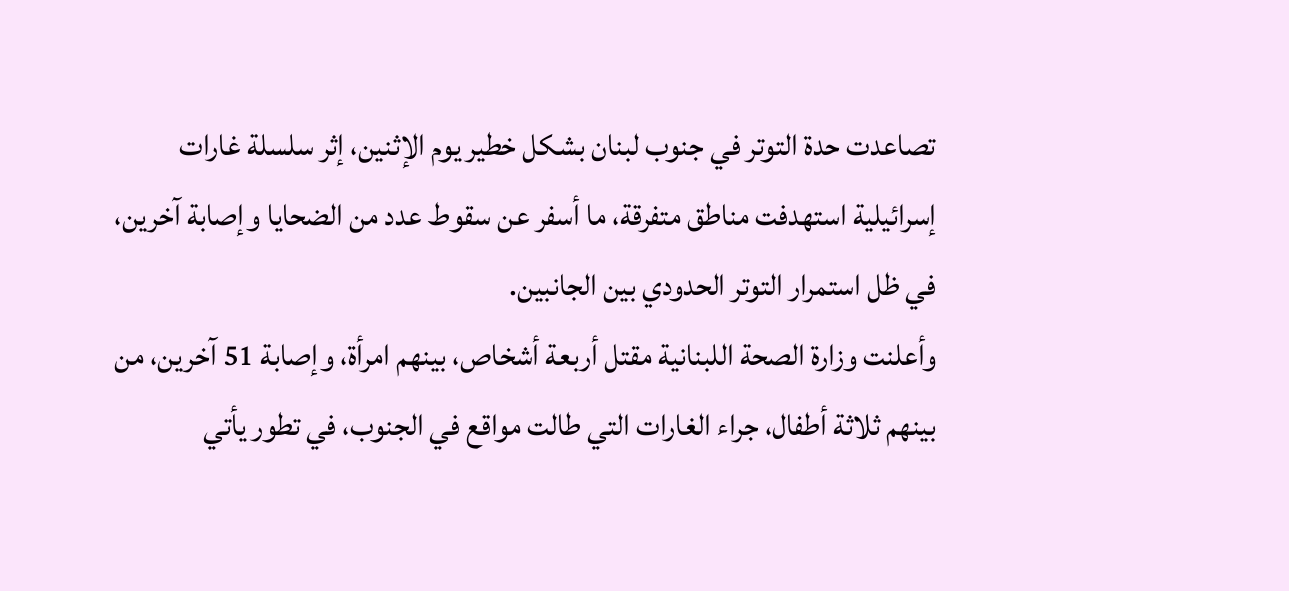تصاعدت حدة التوتر في جنوب لبنان بشكل خطير يوم الإثنين، إثر سلسلة غارات إسرائيلية استهدفت مناطق متفرقة، ما أسفر عن سقوط عدد من الضحايا وإصابة آخرين، في ظل استمرار التوتر الحدودي بين الجانبين.
وأعلنت وزارة الصحة اللبنانية مقتل أربعة أشخاص، بينهم امرأة، وإصابة 51 آخرين، من بينهم ثلاثة أطفال، جراء الغارات التي طالت مواقع في الجنوب، في تطور يأتي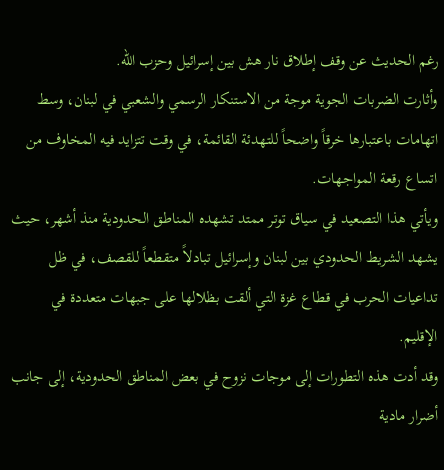رغم الحديث عن وقف إطلاق نار هش بين إسرائيل وحزب الله.
وأثارت الضربات الجوية موجة من الاستنكار الرسمي والشعبي في لبنان، وسط اتهامات باعتبارها خرقاً واضحاً للتهدئة القائمة، في وقت تتزايد فيه المخاوف من اتساع رقعة المواجهات.
ويأتي هذا التصعيد في سياق توتر ممتد تشهده المناطق الحدودية منذ أشهر، حيث يشهد الشريط الحدودي بين لبنان وإسرائيل تبادلاً متقطعاً للقصف، في ظل تداعيات الحرب في قطاع غزة التي ألقت بظلالها على جبهات متعددة في الإقليم.
وقد أدت هذه التطورات إلى موجات نزوح في بعض المناطق الحدودية، إلى جانب أضرار مادية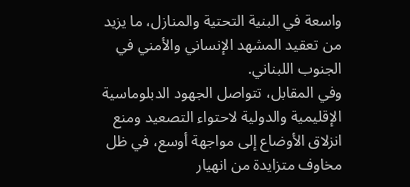واسعة في البنية التحتية والمنازل، ما يزيد من تعقيد المشهد الإنساني والأمني في الجنوب اللبناني.
وفي المقابل، تتواصل الجهود الدبلوماسية الإقليمية والدولية لاحتواء التصعيد ومنع انزلاق الأوضاع إلى مواجهة أوسع، في ظل مخاوف متزايدة من انهيار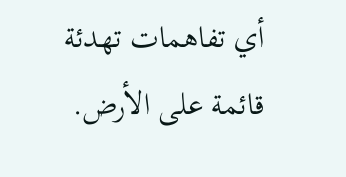أي تفاهمات تهدئة قائمة على الأرض.